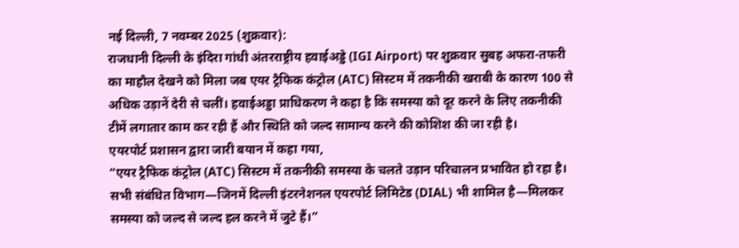नई दिल्ली, 7 नवम्बर 2025 (शुक्रवार):
राजधानी दिल्ली के इंदिरा गांधी अंतरराष्ट्रीय हवाईअड्डे (IGI Airport) पर शुक्रवार सुबह अफरा-तफरी का माहौल देखने को मिला जब एयर ट्रैफिक कंट्रोल (ATC) सिस्टम में तकनीकी खराबी के कारण 100 से अधिक उड़ानें देरी से चलीं। हवाईअड्डा प्राधिकरण ने कहा है कि समस्या को दूर करने के लिए तकनीकी टीमें लगातार काम कर रही हैं और स्थिति को जल्द सामान्य करने की कोशिश की जा रही है।
एयरपोर्ट प्रशासन द्वारा जारी बयान में कहा गया,
“एयर ट्रैफिक कंट्रोल (ATC) सिस्टम में तकनीकी समस्या के चलते उड़ान परिचालन प्रभावित हो रहा है। सभी संबंधित विभाग—जिनमें दिल्ली इंटरनेशनल एयरपोर्ट लिमिटेड (DIAL) भी शामिल है—मिलकर समस्या को जल्द से जल्द हल करने में जुटे हैं।”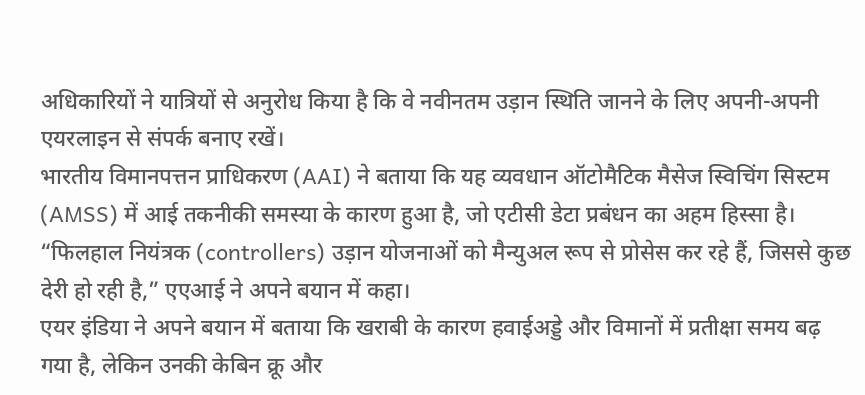अधिकारियों ने यात्रियों से अनुरोध किया है कि वे नवीनतम उड़ान स्थिति जानने के लिए अपनी-अपनी एयरलाइन से संपर्क बनाए रखें।
भारतीय विमानपत्तन प्राधिकरण (AAI) ने बताया कि यह व्यवधान ऑटोमैटिक मैसेज स्विचिंग सिस्टम (AMSS) में आई तकनीकी समस्या के कारण हुआ है, जो एटीसी डेटा प्रबंधन का अहम हिस्सा है।
“फिलहाल नियंत्रक (controllers) उड़ान योजनाओं को मैन्युअल रूप से प्रोसेस कर रहे हैं, जिससे कुछ देरी हो रही है,” एएआई ने अपने बयान में कहा।
एयर इंडिया ने अपने बयान में बताया कि खराबी के कारण हवाईअड्डे और विमानों में प्रतीक्षा समय बढ़ गया है, लेकिन उनकी केबिन क्रू और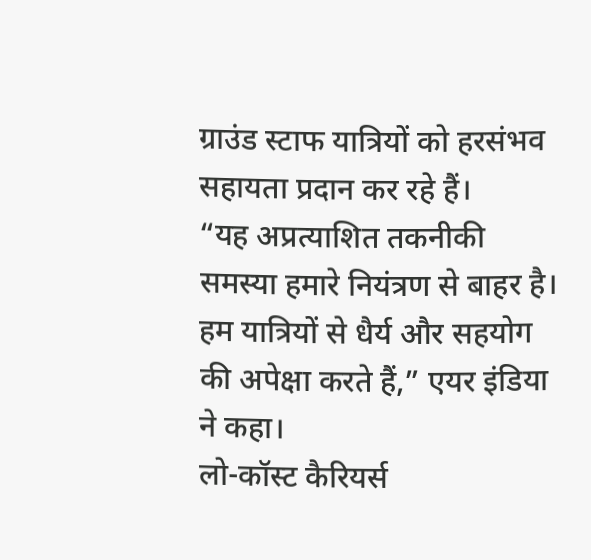ग्राउंड स्टाफ यात्रियों को हरसंभव सहायता प्रदान कर रहे हैं।
“यह अप्रत्याशित तकनीकी समस्या हमारे नियंत्रण से बाहर है। हम यात्रियों से धैर्य और सहयोग की अपेक्षा करते हैं,” एयर इंडिया ने कहा।
लो-कॉस्ट कैरियर्स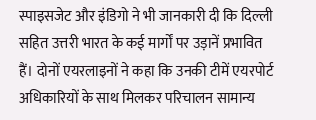स्पाइसजेट और इंडिगो ने भी जानकारी दी कि दिल्ली सहित उत्तरी भारत के कई मार्गों पर उड़ानें प्रभावित हैं। दोनों एयरलाइनों ने कहा कि उनकी टीमें एयरपोर्ट अधिकारियों के साथ मिलकर परिचालन सामान्य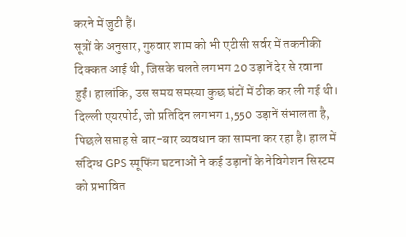करने में जुटी हैं।
सूत्रों के अनुसार, गुरुवार शाम को भी एटीसी सर्वर में तकनीकी दिक्कत आई थी, जिसके चलते लगभग 20 उड़ानें देर से रवाना हुईं। हालांकि, उस समय समस्या कुछ घंटों में ठीक कर ली गई थी।
दिल्ली एयरपोर्ट, जो प्रतिदिन लगभग 1,550 उड़ानें संभालता है, पिछले सप्ताह से बार-बार व्यवधान का सामना कर रहा है। हाल में संदिग्ध GPS स्पूफिंग घटनाओं ने कई उड़ानों के नेविगेशन सिस्टम को प्रभावित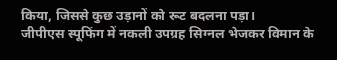किया, जिससे कुछ उड़ानों को रूट बदलना पड़ा।
जीपीएस स्पूफिंग में नकली उपग्रह सिग्नल भेजकर विमान के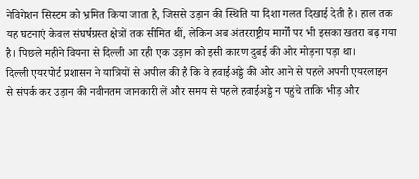नेविगेशन सिस्टम को भ्रमित किया जाता है, जिससे उड़ान की स्थिति या दिशा गलत दिखाई देती है। हाल तक यह घटनाएं केवल संघर्षग्रस्त क्षेत्रों तक सीमित थीं, लेकिन अब अंतरराष्ट्रीय मार्गों पर भी इसका खतरा बढ़ गया है। पिछले महीने वियना से दिल्ली आ रही एक उड़ान को इसी कारण दुबई की ओर मोड़ना पड़ा था।
दिल्ली एयरपोर्ट प्रशासन ने यात्रियों से अपील की है कि वे हवाईअड्डे की ओर आने से पहले अपनी एयरलाइन से संपर्क कर उड़ान की नवीनतम जानकारी लें और समय से पहले हवाईअड्डे न पहुंचे ताकि भीड़ और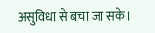असुविधा से बचा जा सके।